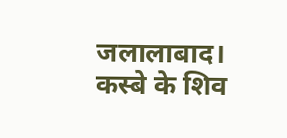जलालाबाद। कस्बे के शिव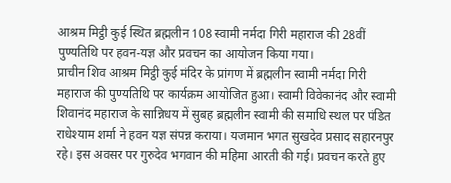आश्रम मिट्ठी कुई स्थित ब्रह्मलीन 108 स्वामी नर्मदा गिरी महाराज की 28वीं पुण्यतिथि पर हवन-यज्ञ और प्रवचन का आयोजन किया गया।
प्राचीन शिव आश्रम मिट्ठी कुई मंदिर के प्रांगण में ब्रह्मलीन स्वामी नर्मदा गिरी महाराज की पुण्यतिथि पर कार्यक्रम आयोजित हुआ। स्वामी विवेकानंद और स्वामी शिवानंद महाराज के सान्निधय में सुबह ब्रह्मलीन स्वामी की समाधि स्थल पर पंडित राधेश्याम शर्मा ने हवन यज्ञ संपन्न कराया। यजमान भगत सुखदेव प्रसाद सहारनपुर रहे। इस अवसर पर गुरुदेव भगवान की महिमा आरती की गई। प्रवचन करते हुए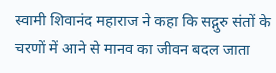स्वामी शिवानंद महाराज ने कहा कि सद्गुरु संतों के चरणों में आने से मानव का जीवन बदल जाता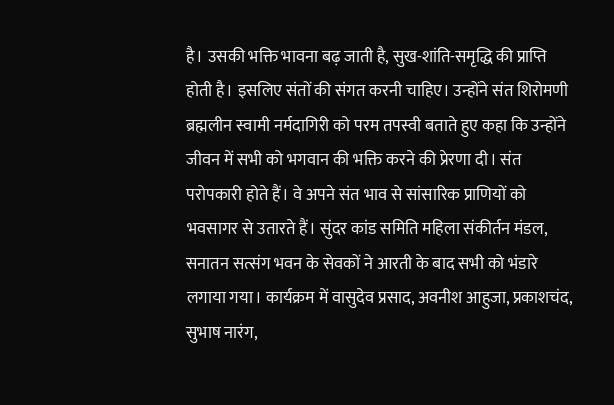है। उसकी भक्ति भावना बढ़ जाती है, सुख-शांति-समृद्धि की प्राप्ति होती है। इसलिए संतों की संगत करनी चाहिए। उन्होंने संत शिरोमणी ब्रह्मलीन स्वामी नर्मदागिरी को परम तपस्वी बताते हुए कहा कि उन्होंने जीवन में सभी को भगवान की भक्ति करने की प्रेरणा दी। संत परोपकारी होते हैं। वे अपने संत भाव से सांसारिक प्राणियों को भवसागर से उतारते हैं। सुंदर कांड समिति महिला संकीर्तन मंडल, सनातन सत्संग भवन के सेवकों ने आरती के बाद सभी को भंडारे लगाया गया। कार्यक्रम में वासुदेव प्रसाद, अवनीश आहुजा, प्रकाशचंद, सुभाष नारंग,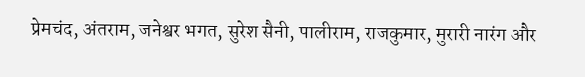प्रेमचंद, अंतराम, जनेश्वर भगत, सुरेश सैनी, पालीराम, राजकुमार, मुरारी नारंग और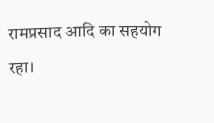रामप्रसाद आदि का सहयोग रहा।